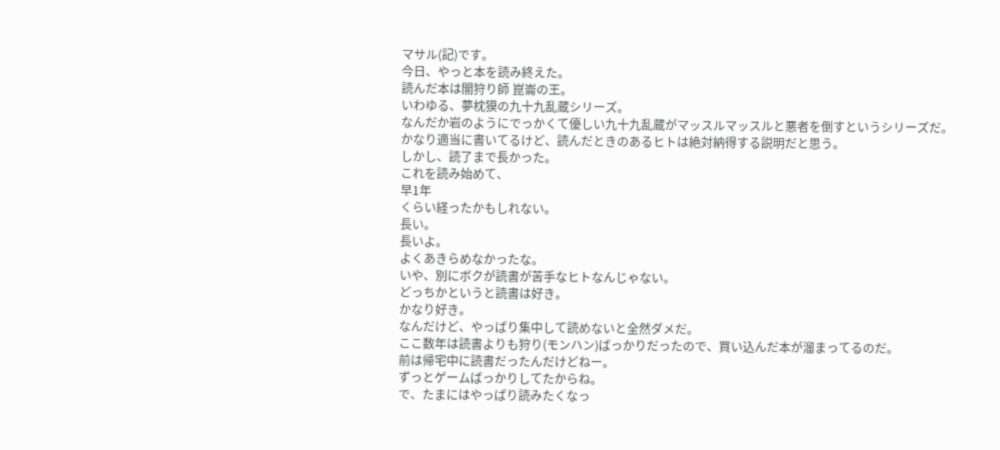マサル(記)です。
今日、やっと本を読み終えた。
読んだ本は闇狩り師 崑崙の王。
いわゆる、夢枕獏の九十九乱蔵シリーズ。
なんだか岩のようにでっかくて優しい九十九乱蔵がマッスルマッスルと悪者を倒すというシリーズだ。
かなり適当に書いてるけど、読んだときのあるヒトは絶対納得する説明だと思う。
しかし、読了まで長かった。
これを読み始めて、
早1年
くらい経ったかもしれない。
長い。
長いよ。
よくあきらめなかったな。
いや、別にボクが読書が苦手なヒトなんじゃない。
どっちかというと読書は好き。
かなり好き。
なんだけど、やっぱり集中して読めないと全然ダメだ。
ここ数年は読書よりも狩り(モンハン)ばっかりだったので、買い込んだ本が溜まってるのだ。
前は帰宅中に読書だったんだけどねー。
ずっとゲームばっかりしてたからね。
で、たまにはやっぱり読みたくなっ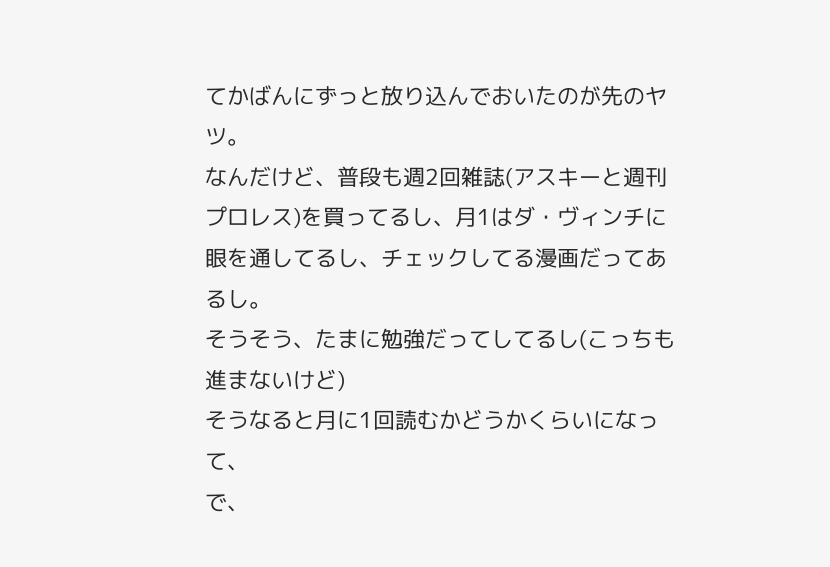てかばんにずっと放り込んでおいたのが先のヤツ。
なんだけど、普段も週2回雑誌(アスキーと週刊プロレス)を買ってるし、月1はダ・ヴィンチに
眼を通してるし、チェックしてる漫画だってあるし。
そうそう、たまに勉強だってしてるし(こっちも進まないけど)
そうなると月に1回読むかどうかくらいになって、
で、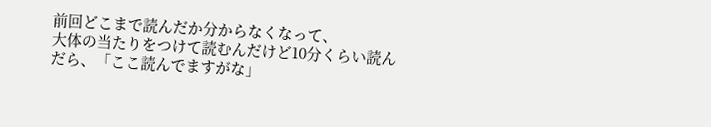前回どこまで読んだか分からなくなって、
大体の当たりをつけて読むんだけど10分くらい読んだら、「ここ読んでますがな」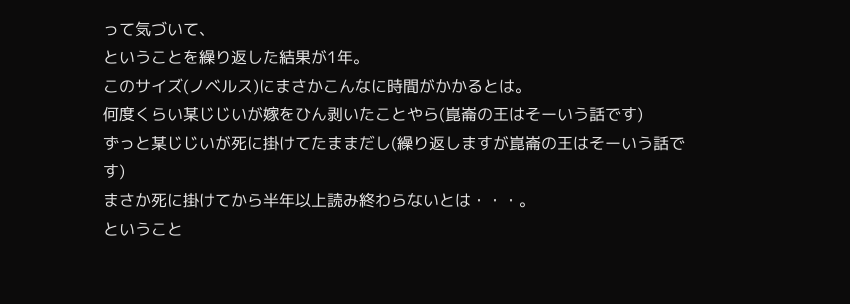って気づいて、
ということを繰り返した結果が1年。
このサイズ(ノベルス)にまさかこんなに時間がかかるとは。
何度くらい某じじいが嫁をひん剥いたことやら(崑崙の王はそーいう話です)
ずっと某じじいが死に掛けてたままだし(繰り返しますが崑崙の王はそーいう話です)
まさか死に掛けてから半年以上読み終わらないとは・・・。
ということ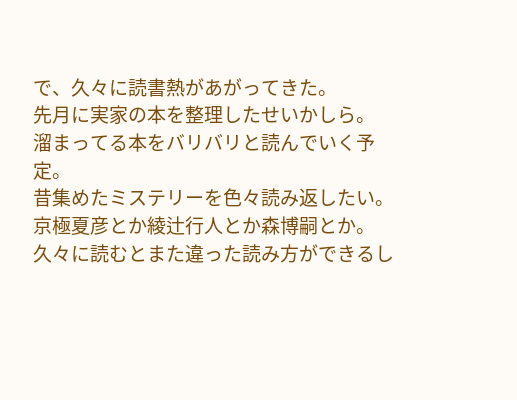で、久々に読書熱があがってきた。
先月に実家の本を整理したせいかしら。
溜まってる本をバリバリと読んでいく予定。
昔集めたミステリーを色々読み返したい。
京極夏彦とか綾辻行人とか森博嗣とか。
久々に読むとまた違った読み方ができるし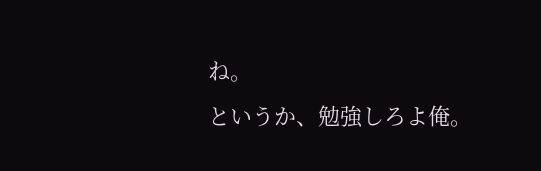ね。
というか、勉強しろよ俺。